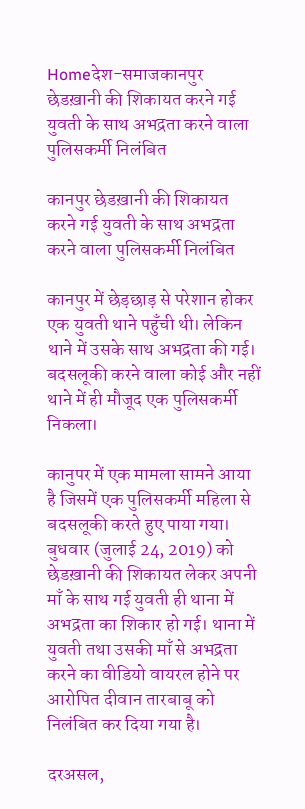Homeदेश-समाजकानपुर छेडख़ानी की शिकायत करने गई युवती के साथ अभद्रता करने वाला पुलिसकर्मी निलंबित

कानपुर छेडख़ानी की शिकायत करने गई युवती के साथ अभद्रता करने वाला पुलिसकर्मी निलंबित

कानपुर में छेड़छाड़ से परेशान होकर एक युवती थाने पहुँची थी। लेकिन थाने में उसके साथ अभद्रता की गई। बदसलूकी करने वाला कोई और नहीं थाने में ही मौजूद एक पुलिसकर्मी निकला।

कानुपर में एक मामला सामने आया है जिसमें एक पुलिसकर्मी महिला से बदसलूकी करते हुए पाया गया। बुधवार (जुलाई 24, 2019) को छेडख़ानी की शिकायत लेकर अपनी माँ के साथ गई युवती ही थाना में अभद्रता का शिकार हो गई। थाना में युवती तथा उसकी माँ से अभद्रता करने का वीडियो वायरल होने पर आरोपित दीवान तारबाबू को निलंबित कर दिया गया है।

दरअसल,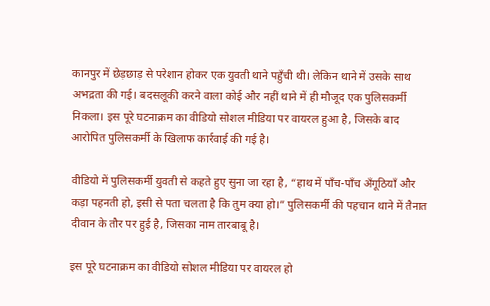कानपुर में छेड़छाड़ से परेशान होकर एक युवती थाने पहुँची थी। लेकिन थाने में उसके साथ अभद्रता की गई। बदसलूकी करने वाला कोई और नहीं थाने में ही मौजूद एक पुलिसकर्मी निकला। इस पूरे घटनाक्रम का वीडियो सोशल मीडिया पर वायरल हुआ है, जिसके बाद आरोपित पुलिसकर्मी के खिलाफ कार्रवाई की गई है।

वीडियो में पुलिसकर्मी युवती से कहते हुए सुना जा रहा है, “हाथ में पाँच-पाँच अँगूठियाँ और कड़ा पहनती हो, इसी से पता चलता है कि तुम क्या हो।” पुलिसकर्मी की पहचान थाने में तैनात दीवान के तौर पर हुई है, जिसका नाम तारबाबू है।

इस पूरे घटनाक्रम का वीडियो सोशल मीडिया पर वायरल हो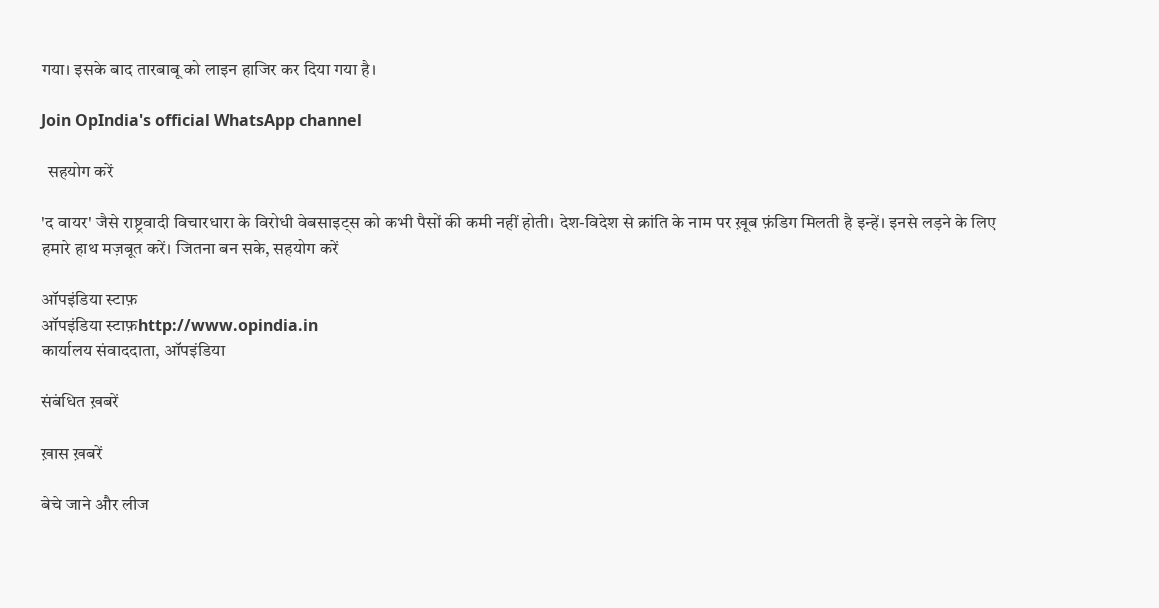गया। इसके बाद तारबाबू को लाइन हाजिर कर दिया गया है।

Join OpIndia's official WhatsApp channel

  सहयोग करें

'द वायर' जैसे राष्ट्रवादी विचारधारा के विरोधी वेबसाइट्स को कभी पैसों की कमी नहीं होती। देश-विदेश से क्रांति के नाम पर ख़ूब फ़ंडिग मिलती है इन्हें। इनसे लड़ने के लिए हमारे हाथ मज़बूत करें। जितना बन सके, सहयोग करें

ऑपइंडिया स्टाफ़
ऑपइंडिया स्टाफ़http://www.opindia.in
कार्यालय संवाददाता, ऑपइंडिया

संबंधित ख़बरें

ख़ास ख़बरें

बेचे जाने और लीज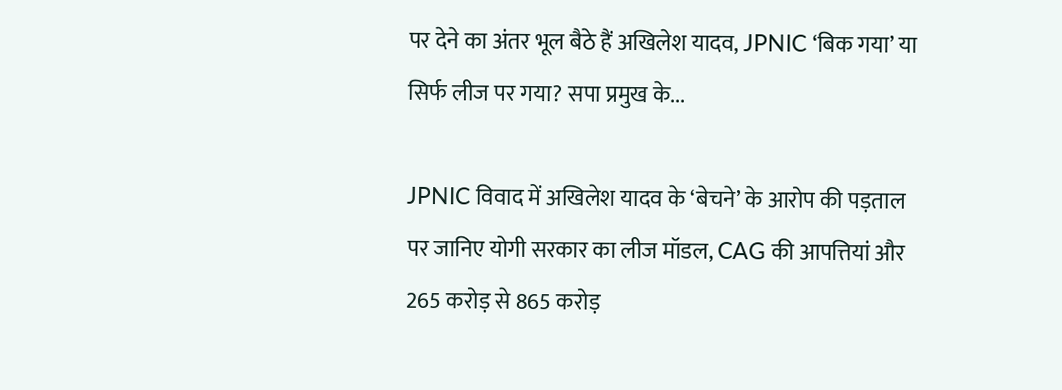पर देने का अंतर भूल बैठे हैं अखिलेश यादव, JPNIC ‘बिक गया’ या सिर्फ लीज पर गया? सपा प्रमुख के...

JPNIC विवाद में अखिलेश यादव के ‘बेचने’ के आरोप की पड़ताल पर जानिए योगी सरकार का लीज मॉडल, CAG की आपत्तियां और 265 करोड़ से 865 करोड़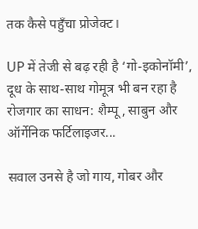तक कैसे पहुँचा प्रोजेक्ट।

UP में तेजी से बढ़ रही है ‘गो-इकोनॉमी’, दूध के साथ-साथ गोमूत्र भी बन रहा है रोजगार का साधन: शैम्पू, साबुन और ऑर्गेनिक फर्टिलाइजर...

सवाल उनसे है जो गाय, गोबर और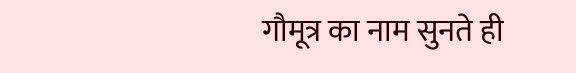गौमूत्र का नाम सुनते ही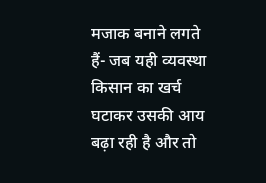मजाक बनाने लगते हैं- जब यही व्यवस्था किसान का खर्च घटाकर उसकी आय बढ़ा रही है और तो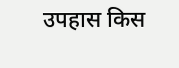उपहास किस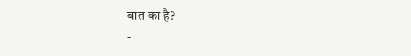बात का है?
-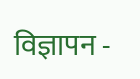विज्ञापन -